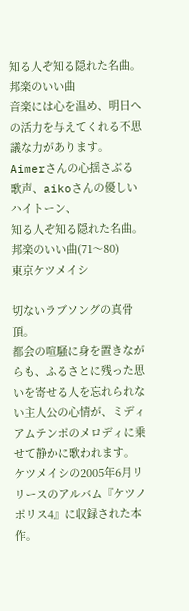知る人ぞ知る隠れた名曲。邦楽のいい曲
音楽には心を温め、明日への活力を与えてくれる不思議な力があります。
Aimerさんの心揺さぶる歌声、aikoさんの優しいハイトーン、
知る人ぞ知る隠れた名曲。邦楽のいい曲(71〜80)
東京ケツメイシ

切ないラブソングの真骨頂。
都会の喧騒に身を置きながらも、ふるさとに残った思いを寄せる人を忘れられない主人公の心情が、ミディアムテンポのメロディに乗せて静かに歌われます。
ケツメイシの2005年6月リリースのアルバム『ケツノポリス4』に収録された本作。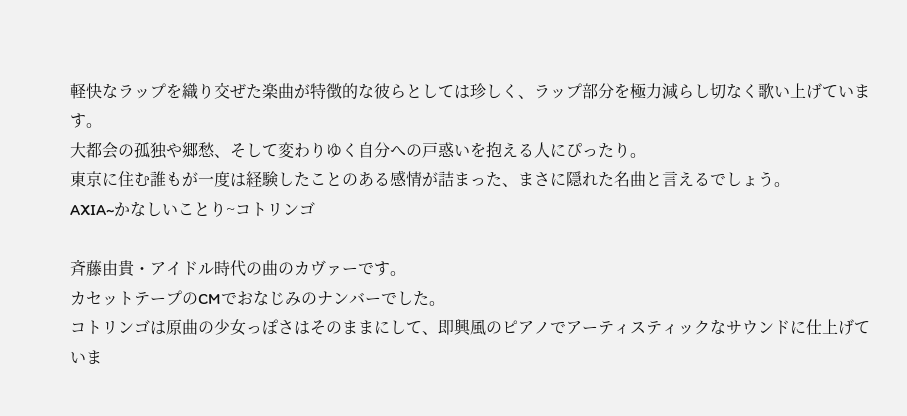軽快なラップを織り交ぜた楽曲が特徴的な彼らとしては珍しく、ラップ部分を極力減らし切なく歌い上げています。
大都会の孤独や郷愁、そして変わりゆく自分への戸惑いを抱える人にぴったり。
東京に住む誰もが一度は経験したことのある感情が詰まった、まさに隠れた名曲と言えるでしょう。
AXIA~かなしいことり~コトリンゴ

斉藤由貴・アイドル時代の曲のカヴァーです。
カセットテープのCMでおなじみのナンバーでした。
コトリンゴは原曲の少女っぽさはそのままにして、即興風のピアノでアーティスティックなサウンドに仕上げていま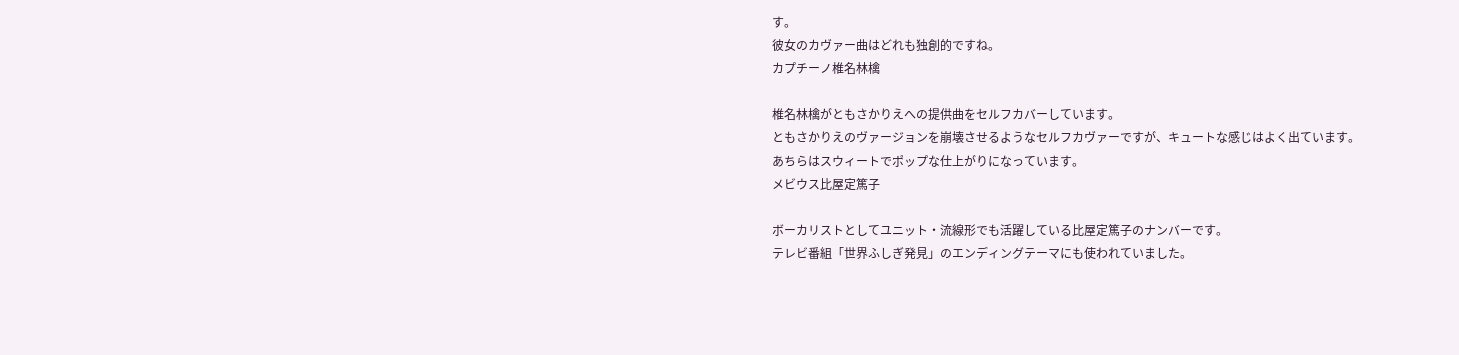す。
彼女のカヴァー曲はどれも独創的ですね。
カプチーノ椎名林檎

椎名林檎がともさかりえへの提供曲をセルフカバーしています。
ともさかりえのヴァージョンを崩壊させるようなセルフカヴァーですが、キュートな感じはよく出ています。
あちらはスウィートでポップな仕上がりになっています。
メビウス比屋定篤子

ボーカリストとしてユニット・流線形でも活躍している比屋定篤子のナンバーです。
テレビ番組「世界ふしぎ発見」のエンディングテーマにも使われていました。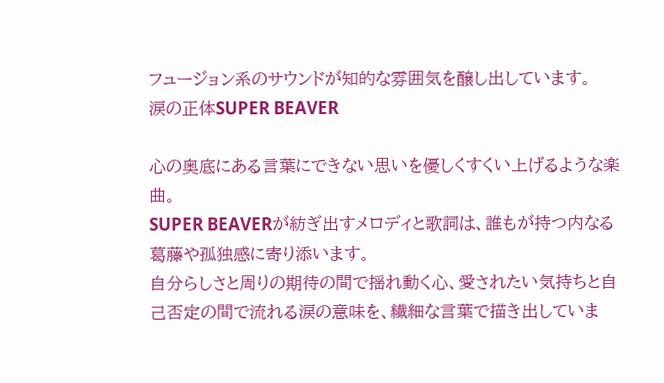フュージョン系のサウンドが知的な雰囲気を醸し出しています。
涙の正体SUPER BEAVER

心の奥底にある言葉にできない思いを優しくすくい上げるような楽曲。
SUPER BEAVERが紡ぎ出すメロディと歌詞は、誰もが持つ内なる葛藤や孤独感に寄り添います。
自分らしさと周りの期待の間で揺れ動く心、愛されたい気持ちと自己否定の間で流れる涙の意味を、繊細な言葉で描き出していま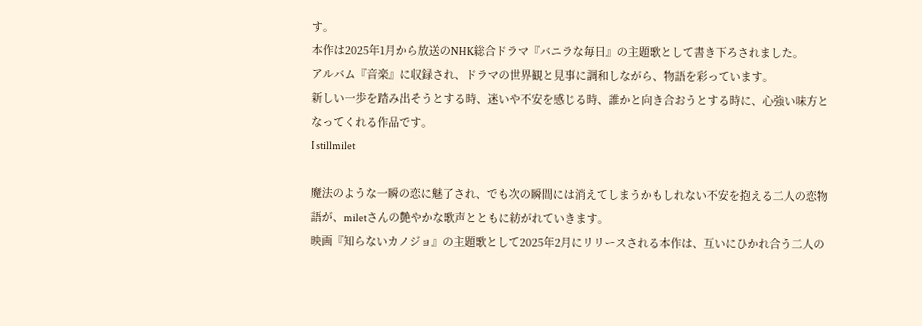す。
本作は2025年1月から放送のNHK総合ドラマ『バニラな毎日』の主題歌として書き下ろされました。
アルバム『音楽』に収録され、ドラマの世界観と見事に調和しながら、物語を彩っています。
新しい一歩を踏み出そうとする時、迷いや不安を感じる時、誰かと向き合おうとする時に、心強い味方となってくれる作品です。
I stillmilet

魔法のような一瞬の恋に魅了され、でも次の瞬間には消えてしまうかもしれない不安を抱える二人の恋物語が、miletさんの艶やかな歌声とともに紡がれていきます。
映画『知らないカノジョ』の主題歌として2025年2月にリリースされる本作は、互いにひかれ合う二人の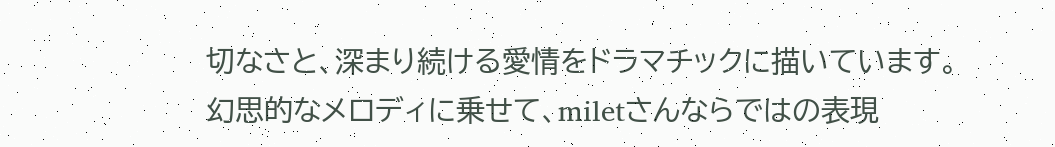切なさと、深まり続ける愛情をドラマチックに描いています。
幻思的なメロディに乗せて、miletさんならではの表現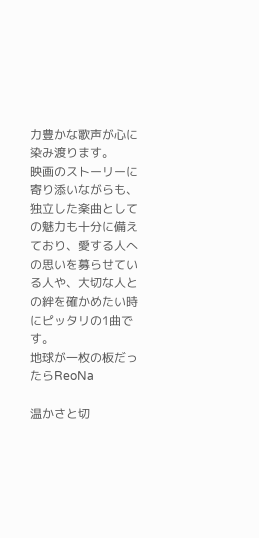力豊かな歌声が心に染み渡ります。
映画のストーリーに寄り添いながらも、独立した楽曲としての魅力も十分に備えており、愛する人への思いを募らせている人や、大切な人との絆を確かめたい時にピッタリの1曲です。
地球が一枚の板だったらReoNa

温かさと切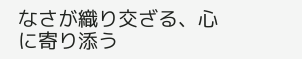なさが織り交ざる、心に寄り添う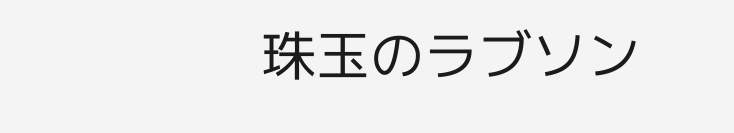珠玉のラブソン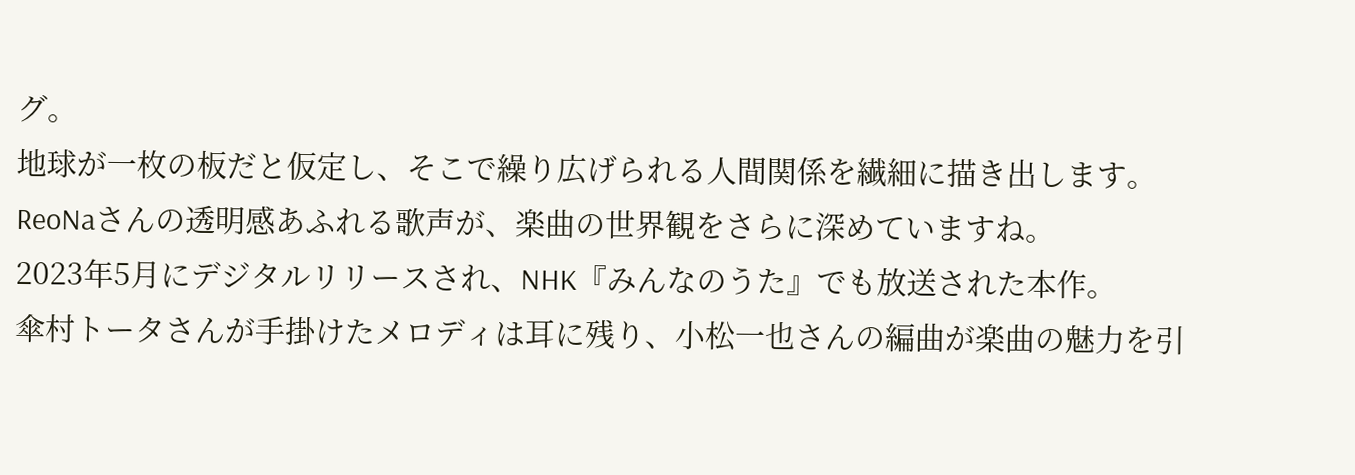グ。
地球が一枚の板だと仮定し、そこで繰り広げられる人間関係を繊細に描き出します。
ReoNaさんの透明感あふれる歌声が、楽曲の世界観をさらに深めていますね。
2023年5月にデジタルリリースされ、NHK『みんなのうた』でも放送された本作。
傘村トータさんが手掛けたメロディは耳に残り、小松一也さんの編曲が楽曲の魅力を引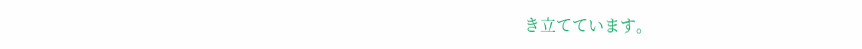き立てています。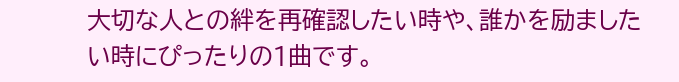大切な人との絆を再確認したい時や、誰かを励ましたい時にぴったりの1曲です。